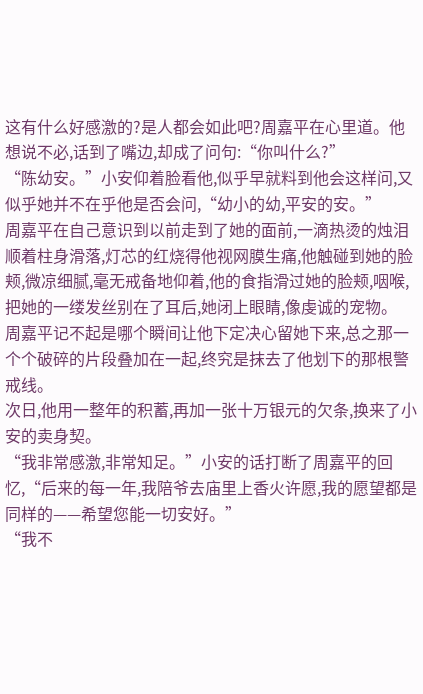这有什么好感激的?是人都会如此吧?周嘉平在心里道。他想说不必,话到了嘴边,却成了问句:“你叫什么?”
“陈幼安。”小安仰着脸看他,似乎早就料到他会这样问,又似乎她并不在乎他是否会问,“幼小的幼,平安的安。”
周嘉平在自己意识到以前走到了她的面前,一滴热烫的烛泪顺着柱身滑落,灯芯的红烧得他视网膜生痛,他触碰到她的脸颊,微凉细腻,毫无戒备地仰着,他的食指滑过她的脸颊,咽喉,把她的一缕发丝别在了耳后,她闭上眼睛,像虔诚的宠物。
周嘉平记不起是哪个瞬间让他下定决心留她下来,总之那一个个破碎的片段叠加在一起,终究是抹去了他划下的那根警戒线。
次日,他用一整年的积蓄,再加一张十万银元的欠条,换来了小安的卖身契。
“我非常感激,非常知足。”小安的话打断了周嘉平的回忆,“后来的每一年,我陪爷去庙里上香火许愿,我的愿望都是同样的——希望您能一切安好。”
“我不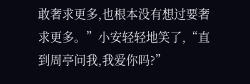敢奢求更多,也根本没有想过要奢求更多。”小安轻轻地笑了,“直到周亭问我,我爱你吗?”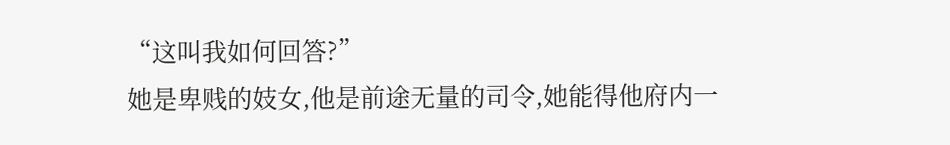“这叫我如何回答?”
她是卑贱的妓女,他是前途无量的司令,她能得他府内一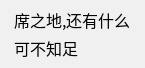席之地,还有什么可不知足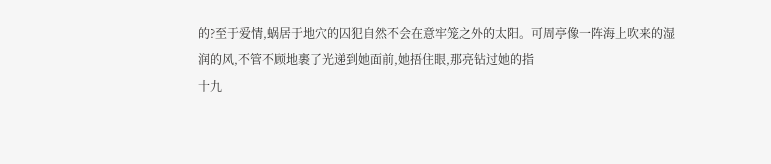的?至于爱情,蜗居于地穴的囚犯自然不会在意牢笼之外的太阳。可周亭像一阵海上吹来的湿润的风,不管不顾地裹了光递到她面前,她捂住眼,那亮钻过她的指
十九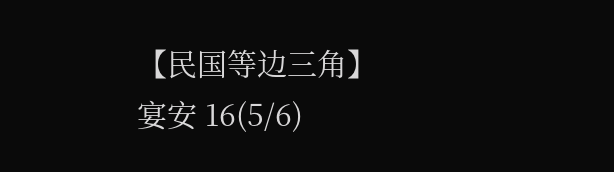【民国等边三角】 宴安 16(5/6)